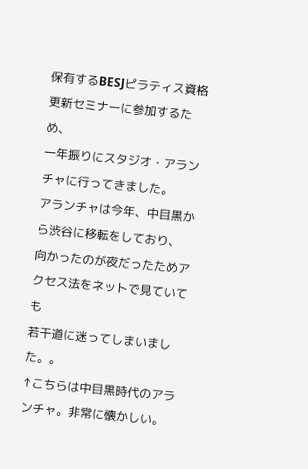保有するBESJピラティス資格更新セミナーに参加するため、
一年振りにスタジオ・アランチャに行ってきました。
アランチャは今年、中目黒から渋谷に移転をしており、
向かったのが夜だったためアクセス法をネットで見ていても
若干道に迷ってしまいました。。
↑こちらは中目黒時代のアランチャ。非常に懐かしい。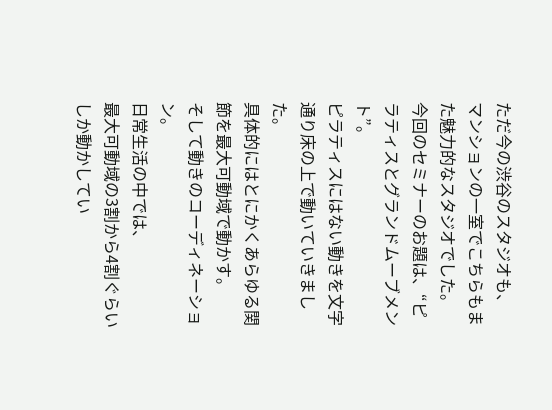ただ今の渋谷のスタジオも、
マンションの一室でこちらもまた魅力的なスタジオでした。
今回のセミナーのお題は、“ピラティスとグランドムーブメント”。
ピラティスにはない動きを文字通り床の上で動いていきました。
具体的にはとにかくあらゆる関節を最大可動域で動かす。
そして動きのコーディネーション。
日常生活の中では、
最大可動域の3割から4割ぐらいしか動かしてい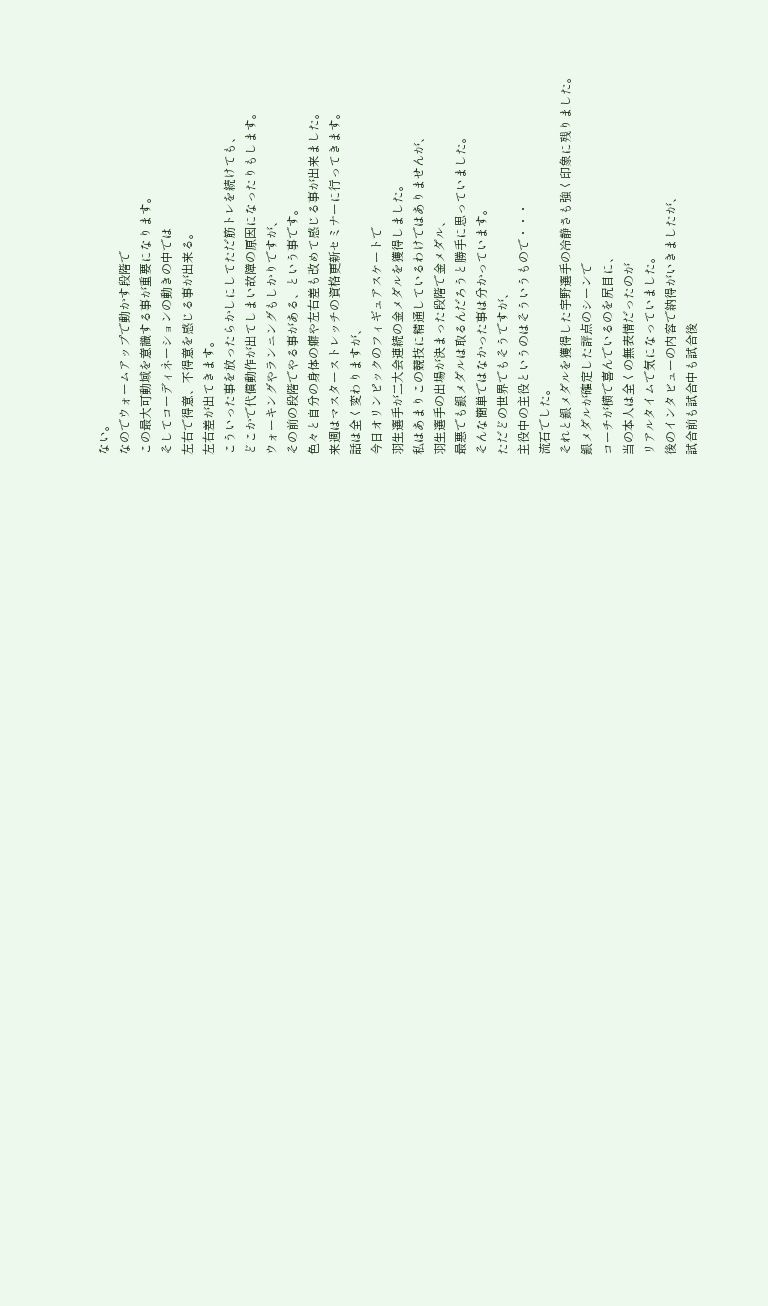ない。
なのでウォームアップで動かす段階で
この最大可動域を意識する事が重要になります。
そしてコーディネーションの動きの中では
左右で得意、不得意を感じる事が出来る。
左右差が出てきます。
こういった事を放ったらかしにしてただ筋トレを続けても、
どこかで代償動作が出てしまい故障の原因になったりもします。
ウォーキングやランニングもしかりですが、
その前の段階でやる事がある、という事です。
色々と自分の身体の癖や左右差も改めて感じる事が出来ました。
来週はマスターストレッチの資格更新セミナーに行ってきます。
話は全く変わりますが、
今日オリンピックのフィギュアスケートで
羽生選手が二大会連続の金メダルを獲得しました。
私はあまりこの競技に精通しているわけではありませんが、
羽生選手の出場が決まった段階で金メダル、
最悪でも銀メダルは取るんだろうと勝手に思っていました。
そんな簡単ではなかった事は分かっています。
ただどの世界でもそうですが、
主役中の主役というのはそういうもので・・・
流石でした。
それと銀メダルを獲得した宇野選手の冷静さも強く印象に残りました。
銀メダルが確定した評点のシーンで
コーチが横で喜んでいるのを尻目に、
当の本人は全くの無表情だったのが
リアルタイムで気になっていました。
後のインタビューの内容で納得がいきましたが、
試合前も試合中も試合後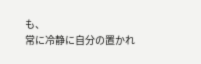も、
常に冷静に自分の置かれ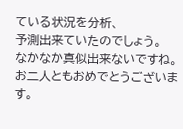ている状況を分析、
予測出来ていたのでしょう。
なかなか真似出来ないですね。
お二人ともおめでとうございます。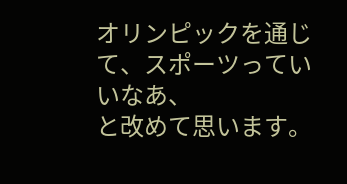オリンピックを通じて、スポーツっていいなあ、
と改めて思います。